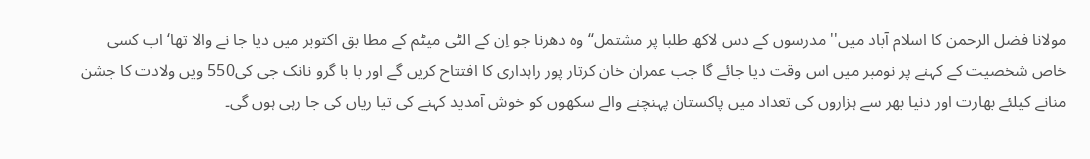مولانا فضل الرحمن کا اسلام آباد میں'' مدرسوں کے دس لاکھ طلبا پر مشتمل‘‘ وہ دھرنا جو اِن کے الٹی میٹم کے مطا بق اکتوبر میں دیا جا نے والا تھا‘ اب کسی خاص شخصیت کے کہنے پر نومبر میں اس وقت دیا جائے گا جب عمران خان کرتار پور راہداری کا افتتاح کریں گے اور با با گرو نانک جی کی550 ویں ولادت کا جشن منانے کیلئے بھارت اور دنیا بھر سے ہزاروں کی تعداد میں پاکستان پہنچنے والے سکھوں کو خوش آمدید کہنے کی تیا ریاں کی جا رہی ہوں گی۔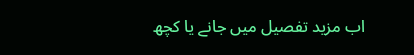اب مزید تفصیل میں جانے یا کچھ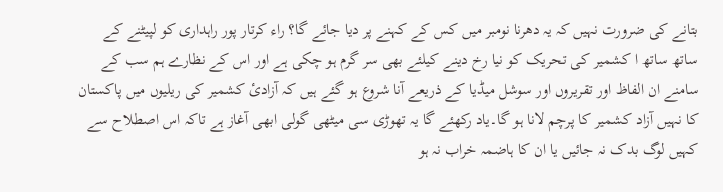بتانے کی ضرورت نہیں کہ یہ دھرنا نومبر میں کس کے کہنے پر دیا جائے گا؟ راء کرتار پور راہداری کو لپیٹنے کے ساتھ ساتھ ا کشمیر کی تحریک کو نیا رخ دینے کیلئے بھی سر گرم ہو چکی ہے اور اس کے نظارے ہم سب کے سامنے ان الفاظ اور تقریروں اور سوشل میڈیا کے ذریعے آنا شروع ہو گئے ہیں کہ آزادیٔ کشمیر کی ریلیوں میں پاکستان کا نہیں آزاد کشمیر کا پرچم لانا ہو گا۔یاد رکھئے گا یہ تھوڑی سی میٹھی گولی ابھی آغاز ہے تاکہ اس اصطلاح سے کہیں لوگ بدک نہ جائیں یا ان کا ہاضمہ خراب نہ ہو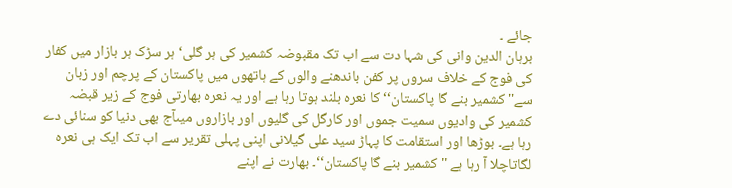جائے ۔
برہان الدین وانی کی شہا دت سے اب تک مقبوضہ کشمیر کی ہر گلی‘ ہر سڑک ہر بازار میں کفار کی فوج کے خلاف سروں پر کفن باندھنے والوں کے ہاتھوں میں پاکستان کے پرچم اور زبان سے'' کشمیر بنے گا پاکستان‘‘ کا نعرہ بلند ہوتا رہا ہے اور یہ نعرہ بھارتی فوج کے زیر قبضہ کشمیر کی وادیوں سمیت جموں اور کارگل کی گلیوں اور بازاروں میںآج بھی دنیا کو سنائی دے رہا ہے۔ بوڑھا اور استقامت کا پہاڑ سید علی گیلانی اپنی پہلی تقریر سے اب تک ایک ہی نعرہ لگاتاچلا آ رہا ہے '' کشمیر بنے گا پاکستان‘‘۔ بھارت نے اپنے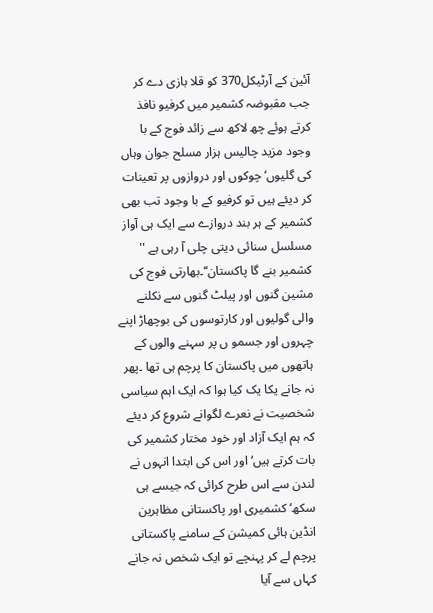آئین کے آرٹیکل370 کو قلا بازی دے کر جب مقبوضہ کشمیر میں کرفیو نافذ کرتے ہوئے چھ لاکھ سے زائد فوج کے با وجود مزید چالیس ہزار مسلح جوان وہاں کی گلیوں‘ چوکوں اور دروازوں پر تعینات کر دیئے ہیں تو کرفیو کے با وجود تب بھی کشمیر کے ہر بند دروازے سے ایک ہی آواز مسلسل سنائی دیتی چلی آ رہی ہے '' کشمیر بنے گا پاکستان‘‘۔بھارتی فوج کی مشین گنوں اور پیلٹ گنوں سے نکلنے والی گولیوں اور کارتوسوں کی بوچھاڑ اپنے چہروں اور جسمو ں پر سہنے والوں کے ہاتھوں میں پاکستان کا پرچم ہی تھا ۔پھر نہ جانے یکا یک کیا ہوا کہ ایک اہم سیاسی شخصیت نے نعرے لگوانے شروع کر دیئے کہ ہم ایک آزاد اور خود مختار کشمیر کی بات کرتے ہیں‘ اور اس کی ابتدا انہوں نے لندن سے اس طرح کرائی کہ جیسے ہی سکھ‘ کشمیری اور پاکستانی مظاہرین انڈین ہائی کمیشن کے سامنے پاکستانی پرچم لے کر پہنچے تو ایک شخص نہ جانے کہاں سے آیا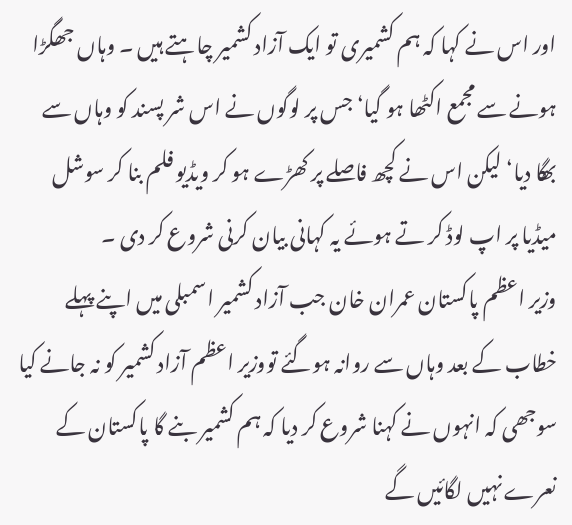اور اس نے کہا کہ ہم کشمیری تو ایک آزاد کشمیر چاہتے ہیں ۔ وہاں جھگڑا ہونے سے مجمع اکٹھا ہو گیا‘ جس پر لوگوں نے اس شر پسند کو وہاں سے بھگا دیا‘ لیکن اس نے کچھ فاصلے پر کھڑے ہو کر ویڈیو فلم بنا کر سوشل میڈیا پر اپ لوڈ کر تے ہوئے یہ کہانی بیان کرنی شروع کر دی ۔
وزیر اعظم پاکستان عمران خان جب آزاد کشمیر اسمبلی میں اپنے پہلے خطاب کے بعد وہاں سے روانہ ہوگئے تووزیر اعظم آزاد کشمیر کو نہ جانے کیا سوجھی کہ انہوں نے کہنا شروع کر دیا کہ ہم کشمیر بنے گا پاکستان کے نعرے نہیں لگائیں گے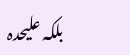بلکہ علیحدہ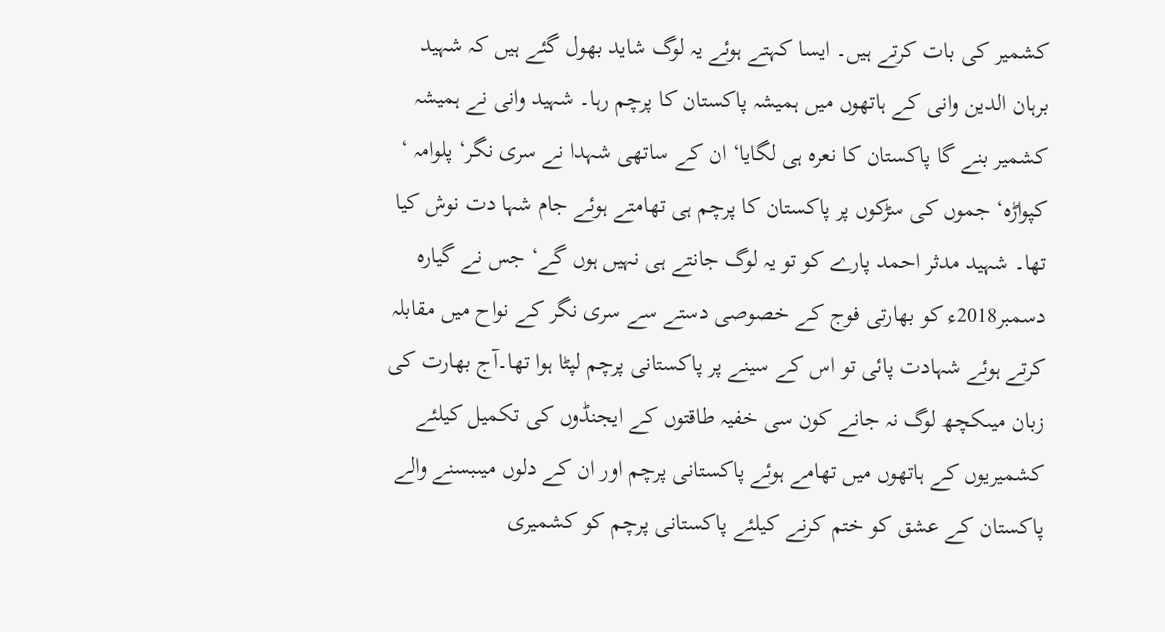کشمیر کی بات کرتے ہیں۔ ایسا کہتے ہوئے یہ لوگ شاید بھول گئے ہیں کہ شہید برہان الدین وانی کے ہاتھوں میں ہمیشہ پاکستان کا پرچم رہا۔ شہید وانی نے ہمیشہ کشمیر بنے گا پاکستان کا نعرہ ہی لگایا‘ ان کے ساتھی شہدا نے سری نگر‘ پلوامہ ‘ کپواڑہ‘ جموں کی سڑکوں پر پاکستان کا پرچم ہی تھامتے ہوئے جام شہا دت نوش کیا تھا۔ شہید مدثر احمد پارے کو تو یہ لوگ جانتے ہی نہیں ہوں گے‘ جس نے گیارہ دسمبر2018ء کو بھارتی فوج کے خصوصی دستے سے سری نگر کے نواح میں مقابلہ کرتے ہوئے شہادت پائی تو اس کے سینے پر پاکستانی پرچم لپٹا ہوا تھا۔آج بھارت کی زبان میںکچھ لوگ نہ جانے کون سی خفیہ طاقتوں کے ایجنڈوں کی تکمیل کیلئے کشمیریوں کے ہاتھوں میں تھامے ہوئے پاکستانی پرچم اور ان کے دلوں میںبسنے والے پاکستان کے عشق کو ختم کرنے کیلئے پاکستانی پرچم کو کشمیری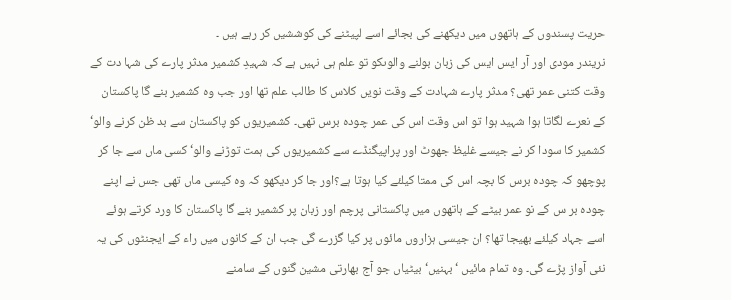حریت پسندوں کے ہاتھوں میں دیکھنے کی بجائے اسے لپیٹنے کی کوششیں کر رہے ہیں ۔
نریندر مودی اور آر ایس ایس کی زبان بولنے والوںکو تو علم ہی نہیں ہے کہ شہیدِ کشمیر مدثر پارے کی شہا دت کے وقت کتنی عمر تھی؟ مدثر پارے شہادت کے وقت نویں کلاس کا طالب علم تھا اور جب وہ کشمیر بنے گا پاکستان کے نعرے لگاتا ہوا شہید ہوا تو اس وقت اس کی عمر چودہ برس تھی۔ کشمیریوں کو پاکستان سے بد ظن کرنے والو‘ کشمیر کا سودا کر نے جیسے غلیظ جھوٹ اور پراپیگنڈے سے کشمیریوں کی ہمت توڑنے والو‘ کسی ماں سے جا کر پوچھو کہ چودہ برس کا بچہ اس کی ممتا کیلئے کیا ہوتا ہے؟اور جا کر دیکھو کہ وہ کیسی ماں تھی جس نے اپنے چودہ بر س کے نو عمر بیٹے کے ہاتھوں میں پاکستانی پرچم اور زبان پر کشمیر بنے گا پاکستان کا ورد کرتے ہوئے اسے جہاد کیلئے بھیجا تھا؟ ان جیسی ہزاروں مائوں پر کیا گزرے گی جب ان کے کانوں میں راء کے ایجنٹوں کی یہ نئی آواز پڑے گی۔ وہ تمام مائیں ‘ بہنیں‘ بیٹیاں جو آج بھارتی مشین گنوں کے سامنے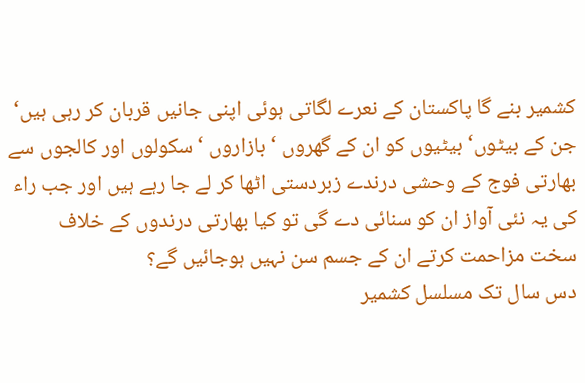کشمیر بنے گا پاکستان کے نعرے لگاتی ہوئی اپنی جانیں قربان کر رہی ہیں‘ جن کے بیٹوں‘ بیٹیوں کو ان کے گھروں ‘ بازاروں ‘ سکولوں اور کالجوں سے بھارتی فوج کے وحشی درندے زبردستی اٹھا کر لے جا رہے ہیں اور جب راء کی یہ نئی آواز ان کو سنائی دے گی تو کیا بھارتی درندوں کے خلاف سخت مزاحمت کرتے ان کے جسم سن نہیں ہوجائیں گے؟
دس سال تک مسلسل کشمیر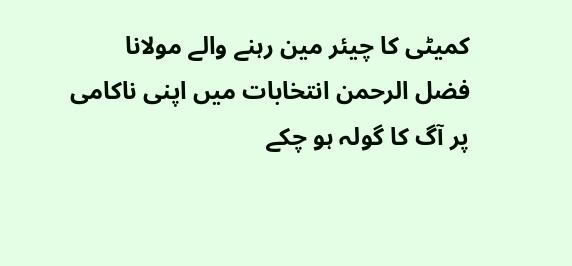کمیٹی کا چیئر مین رہنے والے مولانا فضل الرحمن انتخابات میں اپنی ناکامی پر آگ کا گولہ ہو چکے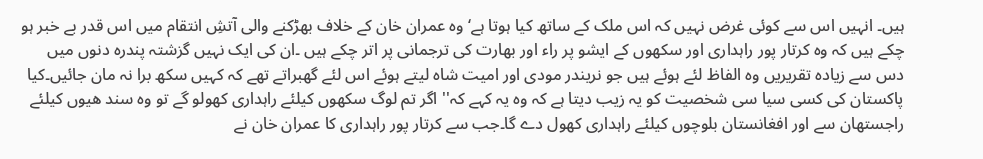ہیں۔ انہیں اس سے کوئی غرض نہیں کہ اس ملک کے ساتھ کیا ہوتا ہے‘ وہ عمران خان کے خلاف بھڑکنے والی آتشِ انتقام میں اس قدر بے خبر ہو چکے ہیں کہ وہ کرتار پور راہداری اور سکھوں کے ایشو پر راء اور بھارت کی ترجمانی پر اتر چکے ہیں ۔ان کی ایک نہیں گزشتہ پندرہ دنوں میں دس سے زیادہ تقریریں وہ الفاظ لئے ہوئے ہیں جو نریندر مودی اور امیت شاہ لیتے ہوئے اس لئے گھبراتے تھے کہ کہیں سکھ برا نہ مان جائیں۔کیا پاکستان کی کسی سیا سی شخصیت کو یہ زیب دیتا ہے کہ وہ یہ کہے کہ'' اگر تم لوگ سکھوں کیلئے راہداری کھولو گے تو وہ سند ھیوں کیلئے راجستھان سے اور افغانستان بلوچوں کیلئے راہداری کھول دے گا۔جب سے کرتار پور راہداری کا عمران خان نے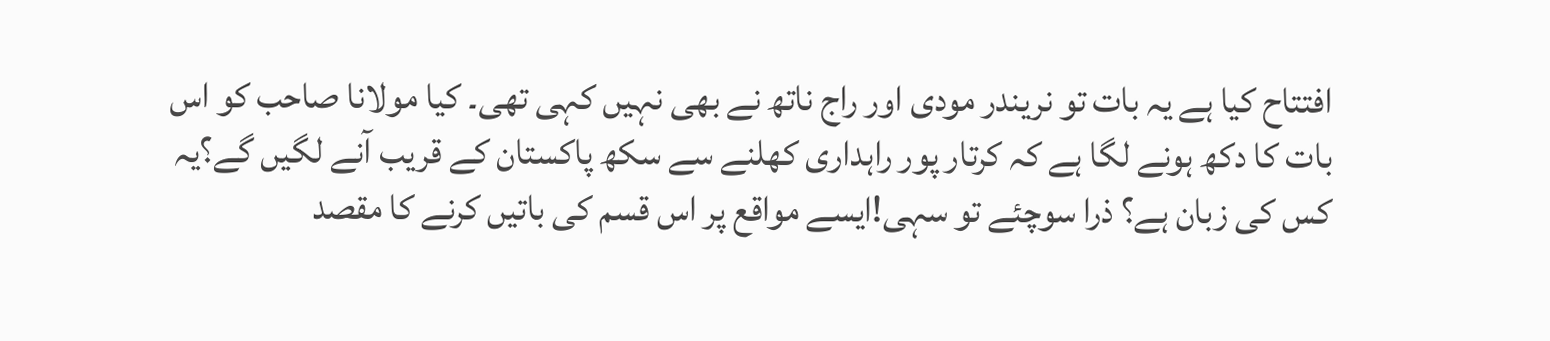افتتاح کیا ہے یہ بات تو نریندر مودی اور راج ناتھ نے بھی نہیں کہی تھی۔ کیا مولانا صاحب کو اس بات کا دکھ ہونے لگا ہے کہ کرتار پور راہداری کھلنے سے سکھ پاکستان کے قریب آنے لگیں گے؟یہ کس کی زبان ہے؟ ذرا سوچئے تو سہی!ایسے مواقع پر اس قسم کی باتیں کرنے کا مقصد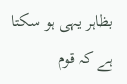بظاہر یہی ہو سکتا ہے کہ قوم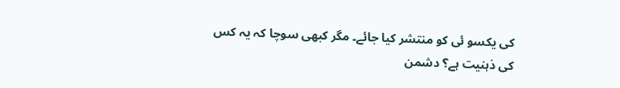کی یکسو ئی کو منتشر کیا جائے۔ مگر کبھی سوچا کہ یہ کس کی ذہنیت ہے؟ دشمن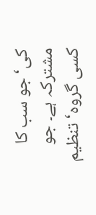کی‘ جو سب کا مشترکہ ہے۔ جو کسی گروہ‘ تنظیم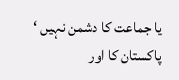یا جماعت کا دشمن نہیں ‘ پاکستان کا اور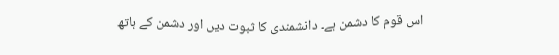اس قوم کا دشمن ہے۔ دانشمندی کا ثبوت دیں اور دشمن کے ہاتھ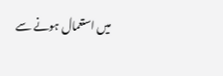میں استعمال ہونے سے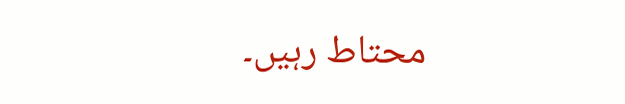محتاط رہیں۔